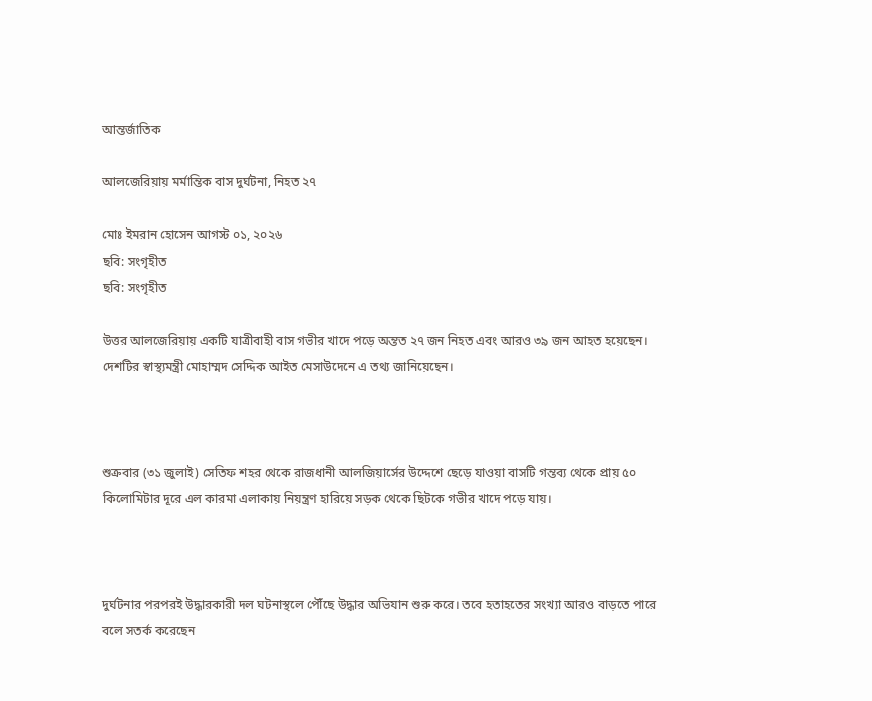আন্তর্জাতিক

আলজেরিয়ায় মর্মান্তিক বাস দুর্ঘটনা, নিহত ২৭

মোঃ ইমরান হোসেন আগস্ট ০১, ২০২৬
ছবি: সংগৃহীত
ছবি: সংগৃহীত

উত্তর আলজেরিয়ায় একটি যাত্রীবাহী বাস গভীর খাদে পড়ে অন্তত ২৭ জন নিহত এবং আরও ৩৯ জন আহত হয়েছেন। দেশটির স্বাস্থ্যমন্ত্রী মোহাম্মদ সেদ্দিক আইত মেসাউদেনে এ তথ্য জানিয়েছেন।



শুক্রবার (৩১ জুলাই) সেতিফ শহর থেকে রাজধানী আলজিয়ার্সের উদ্দেশে ছেড়ে যাওয়া বাসটি গন্তব্য থেকে প্রায় ৫০ কিলোমিটার দূরে এল কারমা এলাকায় নিয়ন্ত্রণ হারিয়ে সড়ক থেকে ছিটকে গভীর খাদে পড়ে যায়।



দুর্ঘটনার পরপরই উদ্ধারকারী দল ঘটনাস্থলে পৌঁছে উদ্ধার অভিযান শুরু করে। তবে হতাহতের সংখ্যা আরও বাড়তে পারে বলে সতর্ক করেছেন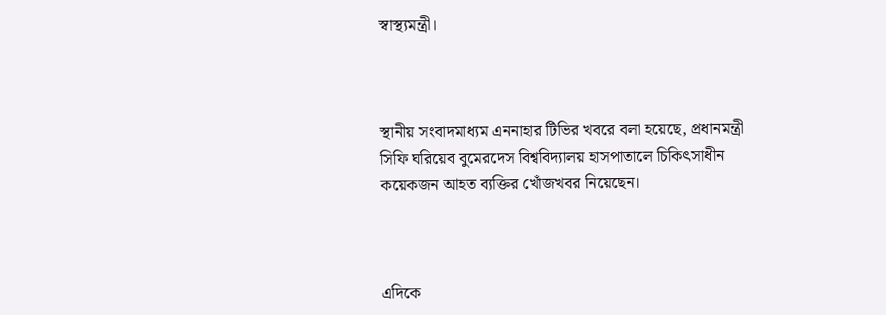স্বাস্থ্যমন্ত্রী।



স্থানীয় সংবাদমাধ্যম এননাহার টিভির খবরে বলা হয়েছে, প্রধানমন্ত্রী সিফি ঘরিয়েব বুমেরদেস বিশ্ববিদ্যালয় হাসপাতালে চিকিৎসাধীন কয়েকজন আহত ব্যক্তির খোঁজখবর নিয়েছেন।



এদিকে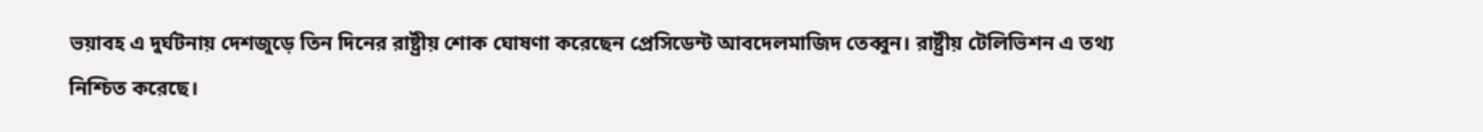ভয়াবহ এ দুর্ঘটনায় দেশজুড়ে তিন দিনের রাষ্ট্রীয় শোক ঘোষণা করেছেন প্রেসিডেন্ট আবদেলমাজিদ তেব্বুন। রাষ্ট্রীয় টেলিভিশন এ তথ্য নিশ্চিত করেছে।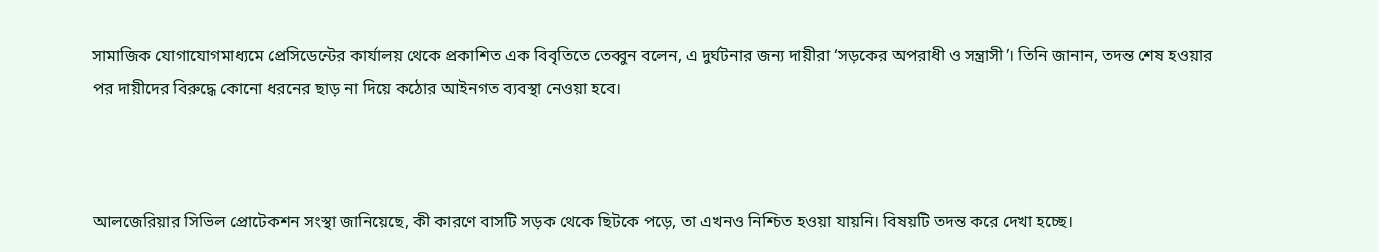সামাজিক যোগাযোগমাধ্যমে প্রেসিডেন্টের কার্যালয় থেকে প্রকাশিত এক বিবৃতিতে তেব্বুন বলেন, এ দুর্ঘটনার জন্য দায়ীরা ‘সড়কের অপরাধী ও সন্ত্রাসী’। তিনি জানান, তদন্ত শেষ হওয়ার পর দায়ীদের বিরুদ্ধে কোনো ধরনের ছাড় না দিয়ে কঠোর আইনগত ব্যবস্থা নেওয়া হবে।



আলজেরিয়ার সিভিল প্রোটেকশন সংস্থা জানিয়েছে, কী কারণে বাসটি সড়ক থেকে ছিটকে পড়ে, তা এখনও নিশ্চিত হওয়া যায়নি। বিষয়টি তদন্ত করে দেখা হচ্ছে।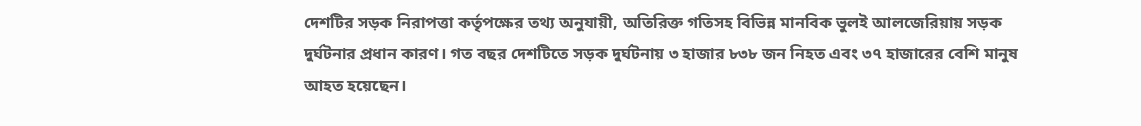দেশটির সড়ক নিরাপত্তা কর্তৃপক্ষের তথ্য অনুযায়ী, অতিরিক্ত গতিসহ বিভিন্ন মানবিক ভুলই আলজেরিয়ায় সড়ক দুর্ঘটনার প্রধান কারণ। গত বছর দেশটিতে সড়ক দুর্ঘটনায় ৩ হাজার ৮৩৮ জন নিহত এবং ৩৭ হাজারের বেশি মানুষ আহত হয়েছেন।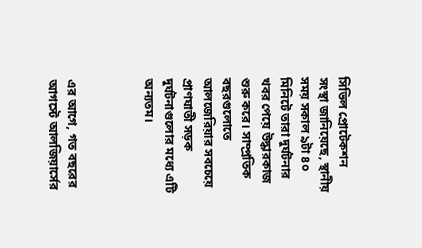সিভিল প্রোটেকশন সংস্থা জানিয়েছে, স্থানীয় সময় সকাল ৯টা ৪০ মিনিটে তারা দুর্ঘটনার খবর পেয়ে উদ্ধারকাজ শুরু করে। সাম্প্রতিক বছরগুলোতে আলজেরিয়ার সবচেয়ে প্রাণঘাতী সড়ক দুর্ঘটনাগুলোর মধ্যে এটি অন্যতম।



এর আগে, গত বছরের আগস্টে আলজিয়ার্সের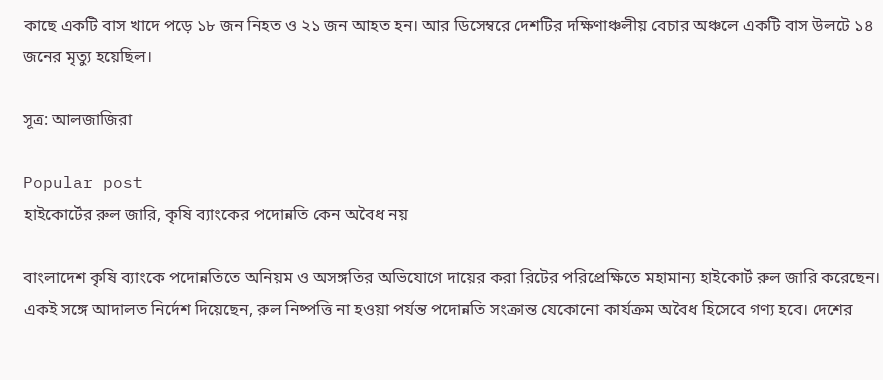কাছে একটি বাস খাদে পড়ে ১৮ জন নিহত ও ২১ জন আহত হন। আর ডিসেম্বরে দেশটির দক্ষিণাঞ্চলীয় বেচার অঞ্চলে একটি বাস উলটে ১৪ জনের মৃত্যু হয়েছিল।

সূত্র: আলজাজিরা

Popular post
হাইকোর্টের রুল জারি, কৃষি ব্যাংকের পদোন্নতি কেন অবৈধ নয়

বাংলাদেশ কৃষি ব্যাংকে পদোন্নতিতে অনিয়ম ও অসঙ্গতির অভিযোগে দায়ের করা রিটের পরিপ্রেক্ষিতে মহামান্য হাইকোর্ট রুল জারি করেছেন। একই সঙ্গে আদালত নির্দেশ দিয়েছেন, রুল নিষ্পত্তি না হওয়া পর্যন্ত পদোন্নতি সংক্রান্ত যেকোনো কার্যক্রম অবৈধ হিসেবে গণ্য হবে। দেশের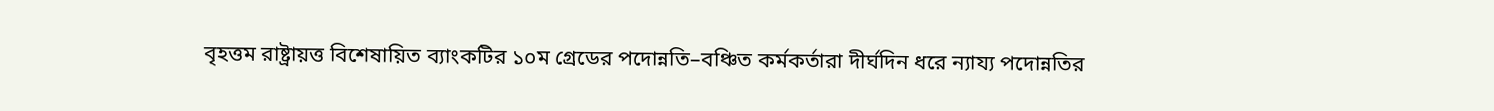বৃহত্তম রাষ্ট্রায়ত্ত বিশেষায়িত ব্যাংকটির ১০ম গ্রেডের পদোন্নতি–বঞ্চিত কর্মকর্তারা দীর্ঘদিন ধরে ন্যায্য পদোন্নতির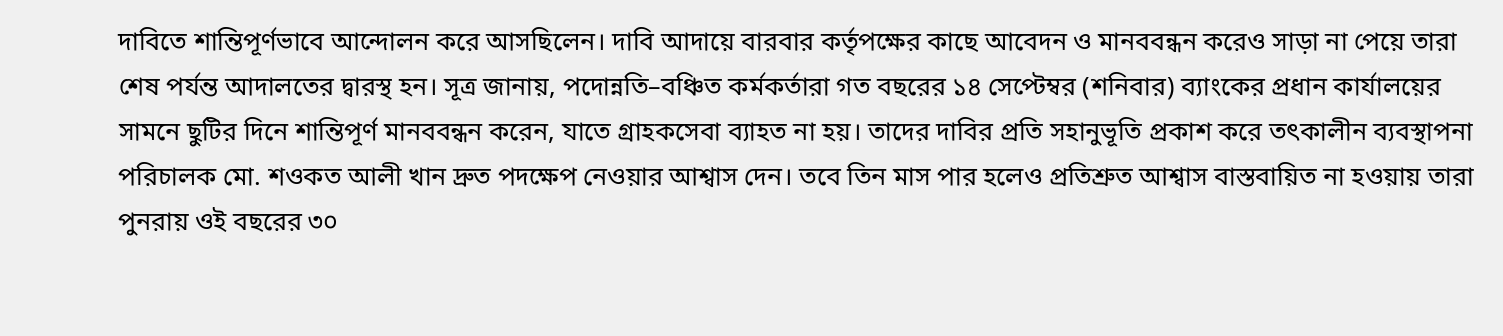দাবিতে শান্তিপূর্ণভাবে আন্দোলন করে আসছিলেন। দাবি আদায়ে বারবার কর্তৃপক্ষের কাছে আবেদন ও মানববন্ধন করেও সাড়া না পেয়ে তারা শেষ পর্যন্ত আদালতের দ্বারস্থ হন। সূত্র জানায়, পদোন্নতি–বঞ্চিত কর্মকর্তারা গত বছরের ১৪ সেপ্টেম্বর (শনিবার) ব্যাংকের প্রধান কার্যালয়ের সামনে ছুটির দিনে শান্তিপূর্ণ মানববন্ধন করেন, যাতে গ্রাহকসেবা ব্যাহত না হয়। তাদের দাবির প্রতি সহানুভূতি প্রকাশ করে তৎকালীন ব্যবস্থাপনা পরিচালক মো. শওকত আলী খান দ্রুত পদক্ষেপ নেওয়ার আশ্বাস দেন। তবে তিন মাস পার হলেও প্রতিশ্রুত আশ্বাস বাস্তবায়িত না হওয়ায় তারা পুনরায় ওই বছরের ৩০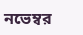নভেম্বর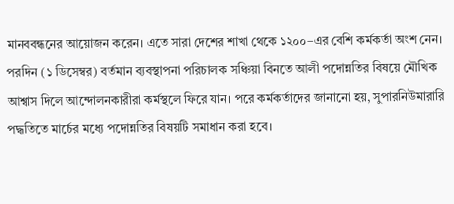মানববন্ধনের আয়োজন করেন। এতে সারা দেশের শাখা থেকে ১২০০–এর বেশি কর্মকর্তা অংশ নেন। পরদিন (১ ডিসেম্বর) বর্তমান ব্যবস্থাপনা পরিচালক সঞ্চিয়া বিনতে আলী পদোন্নতির বিষয়ে মৌখিক আশ্বাস দিলে আন্দোলনকারীরা কর্মস্থলে ফিরে যান। পরে কর্মকর্তাদের জানানো হয়, সুপারনিউমারারি পদ্ধতিতে মার্চের মধ্যে পদোন্নতির বিষয়টি সমাধান করা হবে।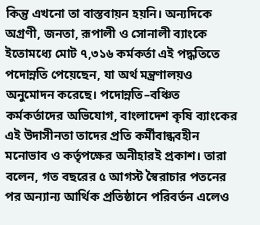কিন্তু এখনো তা বাস্তবায়ন হয়নি। অন্যদিকে অগ্রণী, জনতা, রূপালী ও সোনালী ব্যাংকে ইতোমধ্যে মোট ৭,৩১৬ কর্মকর্তা এই পদ্ধতিতে পদোন্নতি পেয়েছেন, যা অর্থ মন্ত্রণালয়ও অনুমোদন করেছে। পদোন্নতি–বঞ্চিত কর্মকর্তাদের অভিযোগ, বাংলাদেশ কৃষি ব্যাংকের এই উদাসীনতা তাদের প্রতি কর্মীবান্ধবহীন মনোভাব ও কর্তৃপক্ষের অনীহারই প্রকাশ। তারা বলেন, গত বছরের ৫ আগস্ট স্বৈরাচার পতনের পর অন্যান্য আর্থিক প্রতিষ্ঠানে পরিবর্তন এলেও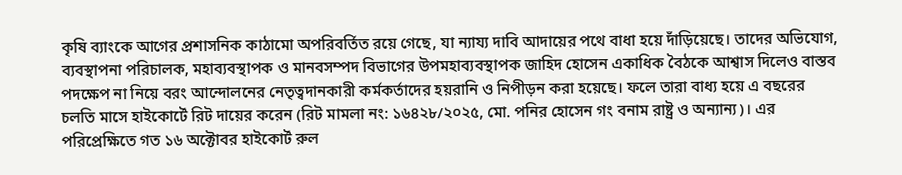কৃষি ব্যাংকে আগের প্রশাসনিক কাঠামো অপরিবর্তিত রয়ে গেছে, যা ন্যায্য দাবি আদায়ের পথে বাধা হয়ে দাঁড়িয়েছে। তাদের অভিযোগ, ব্যবস্থাপনা পরিচালক, মহাব্যবস্থাপক ও মানবসম্পদ বিভাগের উপমহাব্যবস্থাপক জাহিদ হোসেন একাধিক বৈঠকে আশ্বাস দিলেও বাস্তব পদক্ষেপ না নিয়ে বরং আন্দোলনের নেতৃত্বদানকারী কর্মকর্তাদের হয়রানি ও নিপীড়ন করা হয়েছে। ফলে তারা বাধ্য হয়ে এ বছরের চলতি মাসে হাইকোর্টে রিট দায়ের করেন (রিট মামলা নং: ১৬৪২৮/২০২৫, মো. পনির হোসেন গং বনাম রাষ্ট্র ও অন্যান্য)। এর পরিপ্রেক্ষিতে গত ১৬ অক্টোবর হাইকোর্ট রুল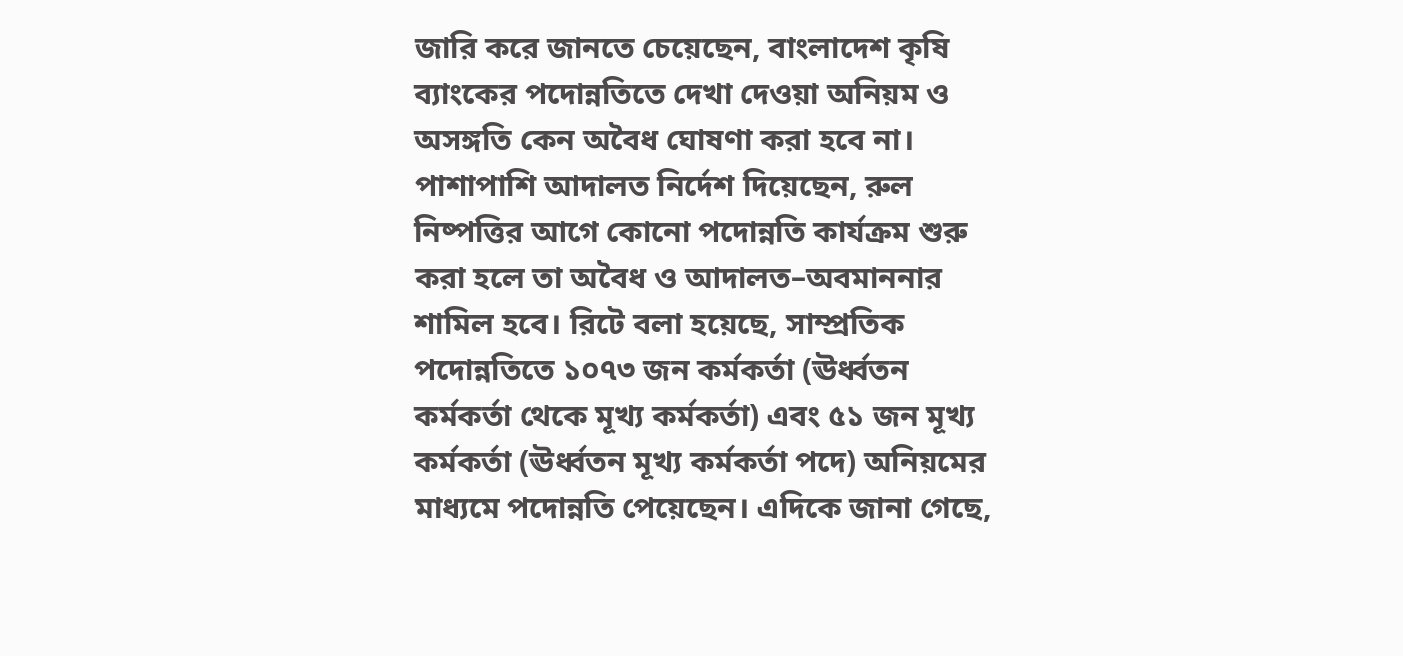জারি করে জানতে চেয়েছেন, বাংলাদেশ কৃষি ব্যাংকের পদোন্নতিতে দেখা দেওয়া অনিয়ম ও অসঙ্গতি কেন অবৈধ ঘোষণা করা হবে না। পাশাপাশি আদালত নির্দেশ দিয়েছেন, রুল নিষ্পত্তির আগে কোনো পদোন্নতি কার্যক্রম শুরু করা হলে তা অবৈধ ও আদালত–অবমাননার শামিল হবে। রিটে বলা হয়েছে, সাম্প্রতিক পদোন্নতিতে ১০৭৩ জন কর্মকর্তা (ঊর্ধ্বতন কর্মকর্তা থেকে মূখ্য কর্মকর্তা) এবং ৫১ জন মূখ্য কর্মকর্তা (ঊর্ধ্বতন মূখ্য কর্মকর্তা পদে) অনিয়মের মাধ্যমে পদোন্নতি পেয়েছেন। এদিকে জানা গেছে,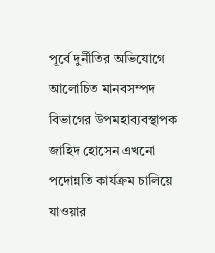পূর্বে দুর্নীতির অভিযোগে আলোচিত মানবসম্পদ বিভাগের উপমহাব্যবস্থাপক জাহিদ হোসেন এখনো পদোন্নতি কার্যক্রম চালিয়ে যাওয়ার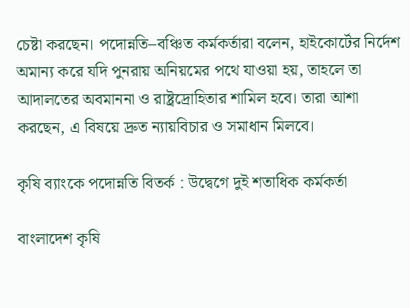চেষ্টা করছেন। পদোন্নতি–বঞ্চিত কর্মকর্তারা বলেন, হাইকোর্টের নির্দেশ অমান্য করে যদি পুনরায় অনিয়মের পথে যাওয়া হয়, তাহলে তা আদালতের অবমাননা ও রাষ্ট্রদ্রোহিতার শামিল হবে। তারা আশা করছেন, এ বিষয়ে দ্রুত ন্যায়বিচার ও সমাধান মিলবে।

কৃষি ব্যাংকে পদোন্নতি বিতর্ক : উদ্বেগে দুই শতাধিক কর্মকর্তা

বাংলাদেশ কৃষি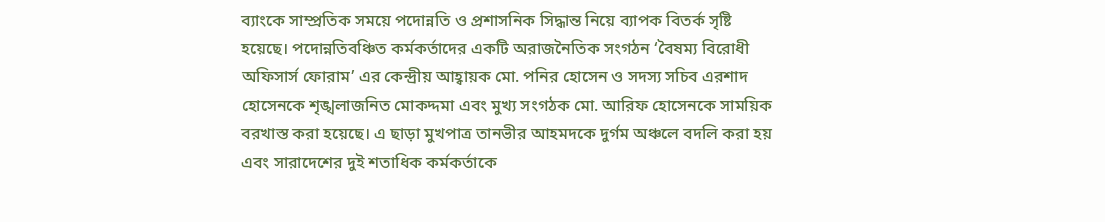ব্যাংকে সাম্প্রতিক সময়ে পদোন্নতি ও প্রশাসনিক সিদ্ধান্ত নিয়ে ব্যাপক বিতর্ক সৃষ্টি হয়েছে। পদোন্নতিবঞ্চিত কর্মকর্তাদের একটি অরাজনৈতিক সংগঠন ‘বৈষম্য বিরোধী অফিসার্স ফোরাম’ এর কেন্দ্রীয় আহ্বায়ক মো. পনির হোসেন ও সদস্য সচিব এরশাদ হোসেনকে শৃঙ্খলাজনিত মোকদ্দমা এবং মুখ্য সংগঠক মো. আরিফ হোসেনকে সাময়িক বরখাস্ত করা হয়েছে। এ ছাড়া মুখপাত্র তানভীর আহমদকে দুর্গম অঞ্চলে বদলি করা হয় এবং সারাদেশের দুই শতাধিক কর্মকর্তাকে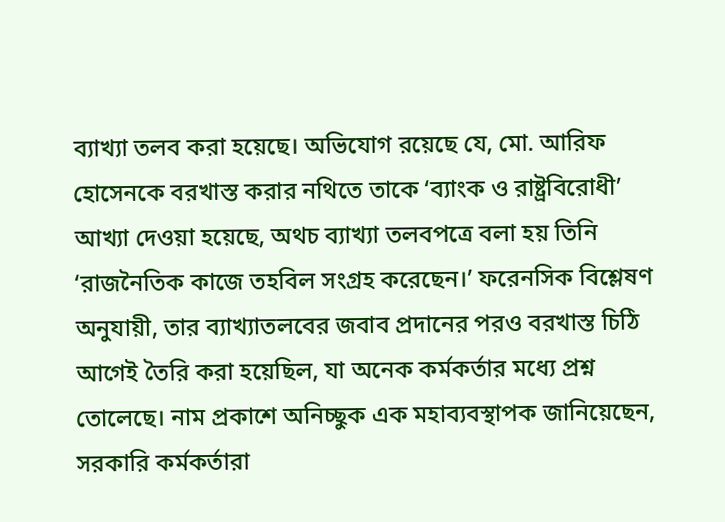ব্যাখ্যা তলব করা হয়েছে। অভিযোগ রয়েছে যে, মো. আরিফ হোসেনকে বরখাস্ত করার নথিতে তাকে ‘ব্যাংক ও রাষ্ট্রবিরোধী’ আখ্যা দেওয়া হয়েছে, অথচ ব্যাখ্যা তলবপত্রে বলা হয় তিনি ‘রাজনৈতিক কাজে তহবিল সংগ্রহ করেছেন।’ ফরেনসিক বিশ্লেষণ অনুযায়ী, তার ব্যাখ্যাতলবের জবাব প্রদানের পরও বরখাস্ত চিঠি আগেই তৈরি করা হয়েছিল, যা অনেক কর্মকর্তার মধ্যে প্রশ্ন তোলেছে। নাম প্রকাশে অনিচ্ছুক এক মহাব্যবস্থাপক জানিয়েছেন, সরকারি কর্মকর্তারা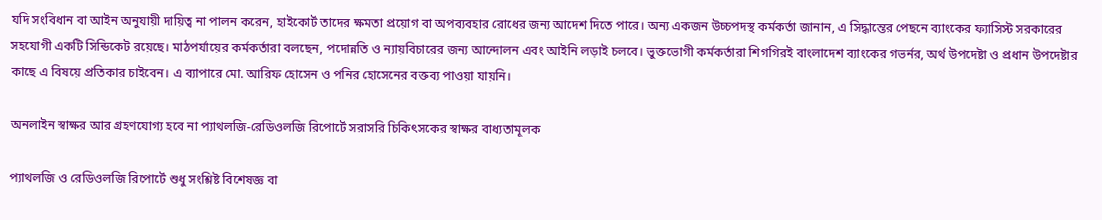যদি সংবিধান বা আইন অনুযায়ী দায়িত্ব না পালন করেন, হাইকোর্ট তাদের ক্ষমতা প্রয়োগ বা অপব্যবহার রোধের জন্য আদেশ দিতে পারে। অন্য একজন উচ্চপদস্থ কর্মকর্তা জানান, এ সিদ্ধান্তের পেছনে ব্যাংকের ফ্যাসিস্ট সরকারের সহযোগী একটি সিন্ডিকেট রয়েছে। মাঠপর্যায়ের কর্মকর্তারা বলছেন, পদোন্নতি ও ন্যায়বিচারের জন্য আন্দোলন এবং আইনি লড়াই চলবে। ভুক্তভোগী কর্মকর্তারা শিগগিরই বাংলাদেশ ব্যাংকের গভর্নর, অর্থ উপদেষ্টা ও প্রধান উপদেষ্টার কাছে এ বিষয়ে প্রতিকার চাইবেন। এ ব্যাপারে মো. আরিফ হোসেন ও পনির হোসেনের বক্তব্য পাওয়া যায়নি।

অনলাইন স্বাক্ষর আর গ্রহণযোগ্য হবে না প্যাথলজি-রেডিওলজি রিপোর্টে সরাসরি চিকিৎসকের স্বাক্ষর বাধ্যতামূলক

প্যাথলজি ও রেডিওলজি রিপোর্টে শুধু সংশ্লিষ্ট বিশেষজ্ঞ বা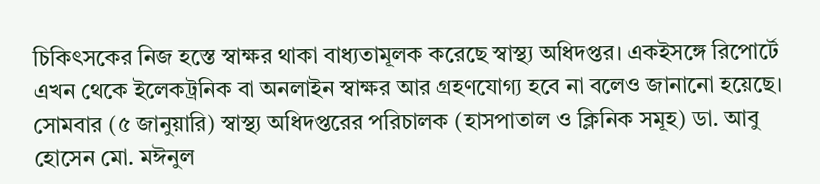চিকিৎসকের নিজ হস্তে স্বাক্ষর থাকা বাধ্যতামূলক করেছে স্বাস্থ্য অধিদপ্তর। একইসঙ্গে রিপোর্টে এখন থেকে ইলেকট্রনিক বা অনলাইন স্বাক্ষর আর গ্রহণযোগ্য হবে না বলেও জানানো হয়েছে। সোমবার (৫ জানুয়ারি) স্বাস্থ্য অধিদপ্তরের পরিচালক (হাসপাতাল ও ক্লিনিক সমূহ) ডা. আবু হোসেন মো. মঈনুল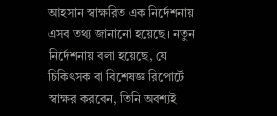আহসান স্বাক্ষরিত এক নির্দেশনায় এসব তথ্য জানানো হয়েছে। নতুন নির্দেশনায় বলা হয়েছে, যে চিকিৎসক বা বিশেষজ্ঞ রিপোর্টে স্বাক্ষর করবেন, তিনি অবশ্যই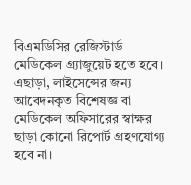বিএমডিসির রেজিস্টার্ড মেডিকেল গ্র্যাজুয়েট হতে হবে। এছাড়া, লাইসেন্সের জন্য আবেদনকৃত বিশেষজ্ঞ বা মেডিকেল অফিসারের স্বাক্ষর ছাড়া কোনো রিপোর্ট গ্রহণযোগ্য হবে না।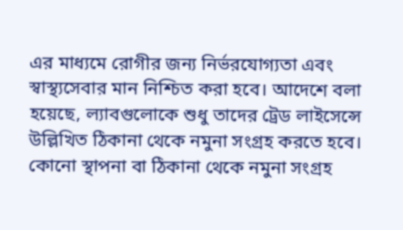এর মাধ্যমে রোগীর জন্য নির্ভরযোগ্যতা এবং স্বাস্থ্যসেবার মান নিশ্চিত করা হবে। আদেশে বলা হয়েছে, ল্যাবগুলোকে শুধু তাদের ট্রেড লাইসেন্সে উল্লিখিত ঠিকানা থেকে নমুনা সংগ্রহ করতে হবে। কোনো স্থাপনা বা ঠিকানা থেকে নমুনা সংগ্রহ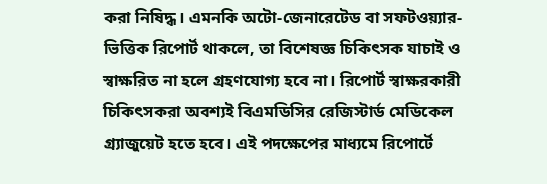করা নিষিদ্ধ। এমনকি অটো-জেনারেটেড বা সফটওয়্যার-ভিত্তিক রিপোর্ট থাকলে, তা বিশেষজ্ঞ চিকিৎসক যাচাই ও স্বাক্ষরিত না হলে গ্রহণযোগ্য হবে না। রিপোর্ট স্বাক্ষরকারী চিকিৎসকরা অবশ্যই বিএমডিসির রেজিস্টার্ড মেডিকেল গ্র্যাজুয়েট হতে হবে। এই পদক্ষেপের মাধ্যমে রিপোর্টে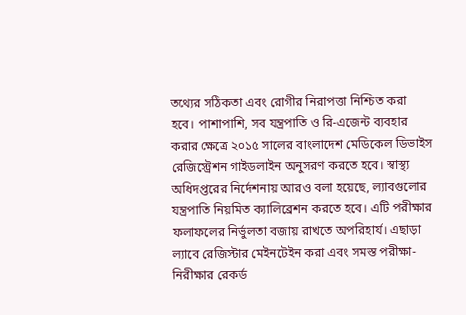তথ্যের সঠিকতা এবং রোগীর নিরাপত্তা নিশ্চিত করা হবে। পাশাপাশি, সব যন্ত্রপাতি ও রি-এজেন্ট ব্যবহার করার ক্ষেত্রে ২০১৫ সালের বাংলাদেশ মেডিকেল ডিভাইস রেজিস্ট্রেশন গাইডলাইন অনুসরণ করতে হবে। স্বাস্থ্য অধিদপ্তরের নির্দেশনায় আরও বলা হয়েছে, ল্যাবগুলোর যন্ত্রপাতি নিয়মিত ক্যালিব্রেশন করতে হবে। এটি পরীক্ষার ফলাফলের নির্ভুলতা বজায় রাখতে অপরিহার্য। এছাড়া ল্যাবে রেজিস্টার মেইনটেইন করা এবং সমস্ত পরীক্ষা-নিরীক্ষার রেকর্ড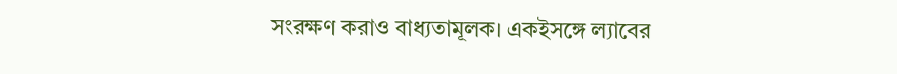সংরক্ষণ করাও বাধ্যতামূলক। একইসঙ্গে ল্যাবের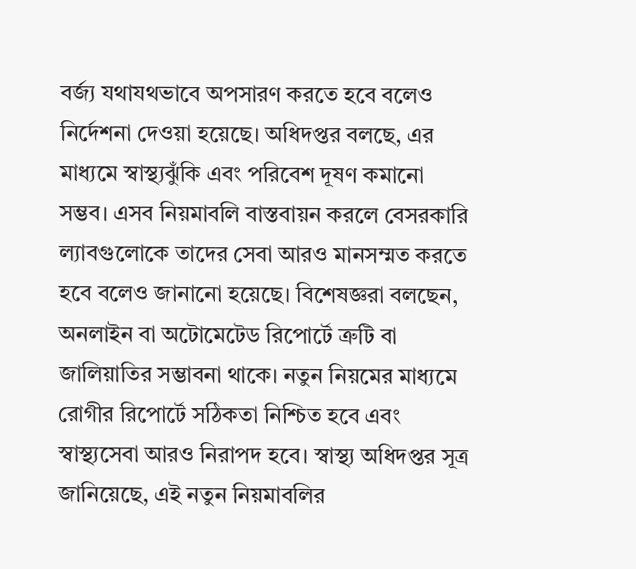বর্জ্য যথাযথভাবে অপসারণ করতে হবে বলেও নির্দেশনা দেওয়া হয়েছে। অধিদপ্তর বলছে, এর মাধ্যমে স্বাস্থ্যঝুঁকি এবং পরিবেশ দূষণ কমানো সম্ভব। এসব নিয়মাবলি বাস্তবায়ন করলে বেসরকারি ল্যাবগুলোকে তাদের সেবা আরও মানসম্মত করতে হবে বলেও জানানো হয়েছে। বিশেষজ্ঞরা বলছেন, অনলাইন বা অটোমেটেড রিপোর্টে ত্রুটি বা জালিয়াতির সম্ভাবনা থাকে। নতুন নিয়মের মাধ্যমে রোগীর রিপোর্টে সঠিকতা নিশ্চিত হবে এবং স্বাস্থ্যসেবা আরও নিরাপদ হবে। স্বাস্থ্য অধিদপ্তর সূত্র জানিয়েছে, এই নতুন নিয়মাবলির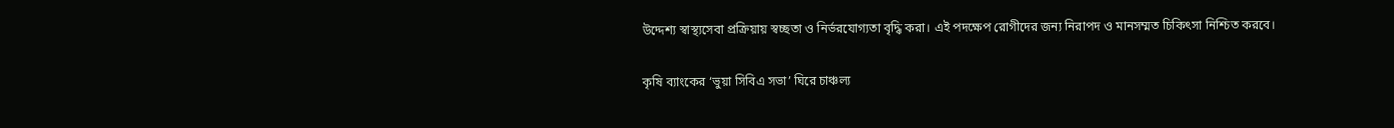উদ্দেশ্য স্বাস্থ্যসেবা প্রক্রিয়ায় স্বচ্ছতা ও নির্ভরযোগ্যতা বৃদ্ধি করা। এই পদক্ষেপ রোগীদের জন্য নিরাপদ ও মানসম্মত চিকিৎসা নিশ্চিত করবে।

কৃষি ব্যাংকের ‘ভুয়া সিবিএ সভা’ ঘিরে চাঞ্চল্য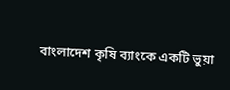বাংলাদেশ কৃষি ব্যাংকে একটি ভুয়া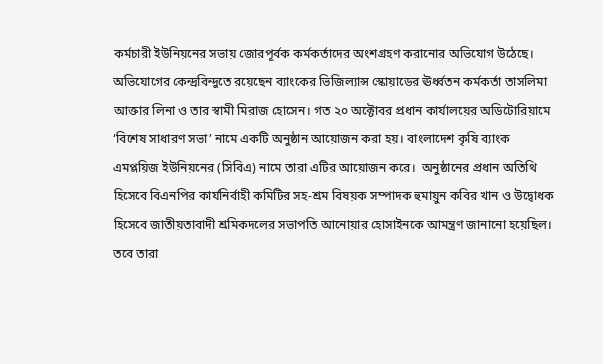কর্মচারী ইউনিয়নের সভায় জোরপূর্বক কর্মকর্তাদের অংশগ্রহণ করানোর অভিযোগ উঠেছে। অভিযোগের কেন্দ্রবিন্দুতে রয়েছেন ব্যাংকের ভিজিল্যান্স স্কোয়াডের ঊর্ধ্বতন কর্মকর্তা তাসলিমা আক্তার লিনা ও তার স্বামী মিরাজ হোসেন। গত ২০ অক্টোবর প্রধান কার্যালয়ের অডিটোরিয়ামে ‘বিশেষ সাধারণ সভা’ নামে একটি অনুষ্ঠান আয়োজন করা হয়। বাংলাদেশ কৃষি ব্যাংক এমপ্লয়িজ ইউনিয়নের (সিবিএ) নামে তারা এটির আয়োজন করে।  অনুষ্ঠানের প্রধান অতিথি হিসেবে বিএনপির কার্যনির্বাহী কমিটির সহ-শ্রম বিষয়ক সম্পাদক হুমায়ুন কবির খান ও উদ্বোধক হিসেবে জাতীয়তাবাদী শ্রমিকদলের সভাপতি আনোয়ার হোসাইনকে আমন্ত্রণ জানানো হয়েছিল। তবে তারা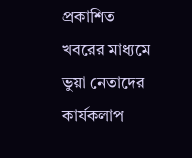প্রকাশিত খবরের মাধ্যমে ভুয়া নেতাদের কার্যকলাপ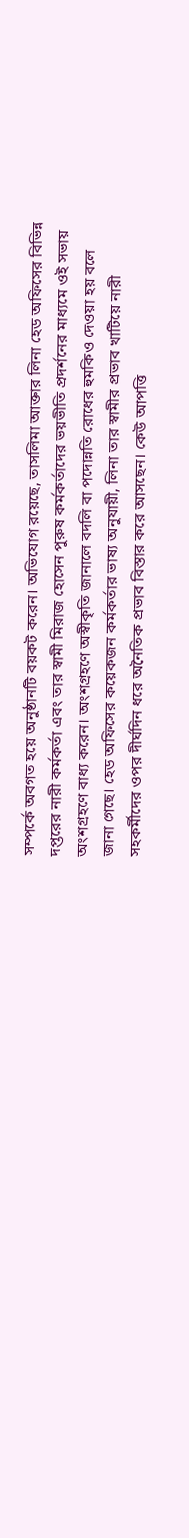সম্পর্কে অবগত হয়ে অনুষ্ঠানটি বয়কট করেন। অভিযোগ রয়েছে, তাসলিমা আক্তার লিনা হেড অফিসের বিভিন্ন দপ্তরের নারী কর্মকর্তা এবং তার স্বামী মিরাজ হোসেন পুরুষ কর্মকর্তাদের ভয়ভীতি প্রদর্শনের মাধ্যমে ওই সভায় অংশগ্রহণে বাধ্য করেন। অংশগ্রহণে অস্বীকৃতি জানালে বদলি বা পদোন্নতি রোধের হুমকিও দেওয়া হয় বলে জানা গেছে। হেড অফিসের কয়েকজন কর্মকর্তার ভাষ্য অনুযায়ী, লিনা তার স্বামীর প্রভাব খাটিয়ে নারী সহকর্মীদের ওপর দীর্ঘদিন ধরে অনৈতিক প্রভাব বিস্তার করে আসছেন। কেউ আপত্তি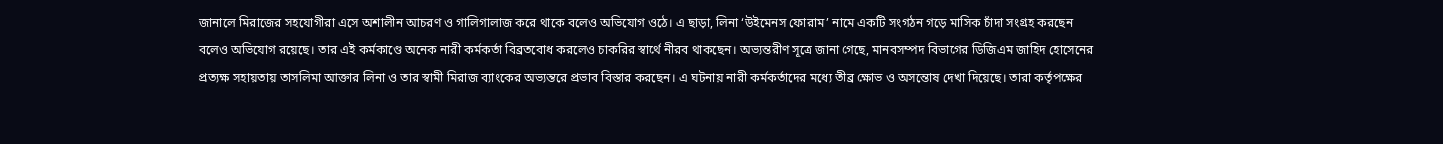জানালে মিরাজের সহযোগীরা এসে অশালীন আচরণ ও গালিগালাজ করে থাকে বলেও অভিযোগ ওঠে। এ ছাড়া, লিনা ‘উইমেনস ফোরাম’ নামে একটি সংগঠন গড়ে মাসিক চাঁদা সংগ্রহ করছেন বলেও অভিযোগ রয়েছে। তার এই কর্মকাণ্ডে অনেক নারী কর্মকর্তা বিব্রতবোধ করলেও চাকরির স্বার্থে নীরব থাকছেন। অভ্যন্তরীণ সূত্রে জানা গেছে, মানবসম্পদ বিভাগের ডিজিএম জাহিদ হোসেনের প্রত্যক্ষ সহায়তায় তাসলিমা আক্তার লিনা ও তার স্বামী মিরাজ ব্যাংকের অভ্যন্তরে প্রভাব বিস্তার করছেন। এ ঘটনায় নারী কর্মকর্তাদের মধ্যে তীব্র ক্ষোভ ও অসন্তোষ দেখা দিয়েছে। তারা কর্তৃপক্ষের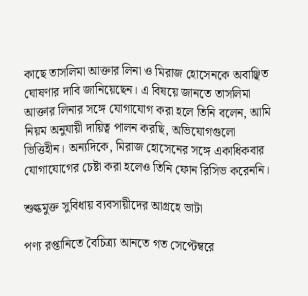কাছে তাসলিমা আক্তার লিনা ও মিরাজ হোসেনকে অবাঞ্ছিত ঘোষণার দাবি জানিয়েছেন। এ বিষয়ে জানতে তাসলিমা আক্তার লিনার সঙ্গে যোগাযোগ করা হলে তিনি বলেন, আমি নিয়ম অনুযায়ী দায়িত্ব পালন করছি, অভিযোগগুলো ভিত্তিহীন। অন্যদিকে, মিরাজ হোসেনের সঙ্গে একাধিকবার যোগাযোগের চেষ্টা করা হলেও তিনি ফোন রিসিভ করেননি।

শুল্কমুক্ত সুবিধায় ব্যবসায়ীদের আগ্রহে ভাটা

পণ্য রপ্তানিতে বৈচিত্র্য আনতে গত সেপ্টেম্বরে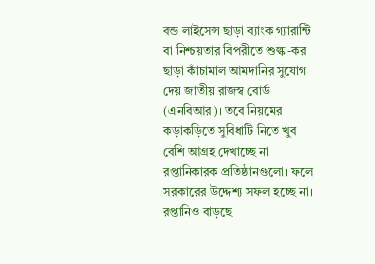বন্ড লাইসেন্স ছাড়া ব্যাংক গ্যারান্টি বা নিশ্চয়তার বিপরীতে শুল্ক-কর ছাড়া কাঁচামাল আমদানির সুযোগ দেয় জাতীয় রাজস্ব বোর্ড (এনবিআর)। তবে নিয়মের কড়াকড়িতে সুবিধাটি নিতে খুব বেশি আগ্রহ দেখাচ্ছে না রপ্তানিকারক প্রতিষ্ঠানগুলো। ফলে সরকারের উদ্দেশ্য সফল হচ্ছে না। রপ্তানিও বাড়ছে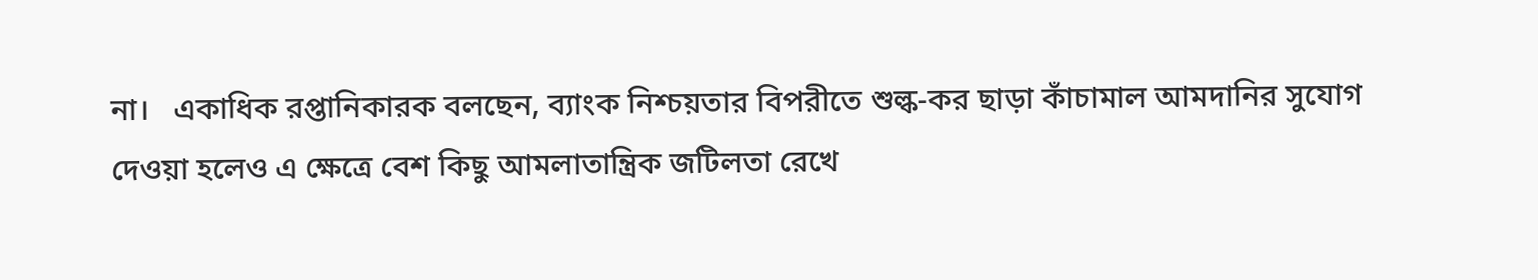না।   একাধিক রপ্তানিকারক বলছেন, ব্যাংক নিশ্চয়তার বিপরীতে শুল্ক-কর ছাড়া কাঁচামাল আমদানির সুযোগ দেওয়া হলেও এ ক্ষেত্রে বেশ কিছু আমলাতান্ত্রিক জটিলতা রেখে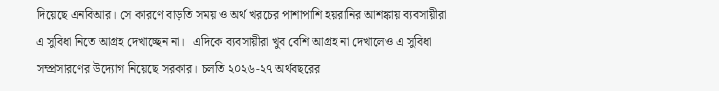দিয়েছে এনবিআর। সে কারণে বাড়তি সময় ও অর্থ খরচের পাশাপাশি হয়রানির আশঙ্কায় ব্যবসায়ীরা এ সুবিধা নিতে আগ্রহ দেখাচ্ছেন না।   এদিকে ব্যবসায়ীরা খুব বেশি আগ্রহ না দেখালেও এ সুবিধা সম্প্রসারণের উদ্যোগ নিয়েছে সরকার। চলতি ২০২৬-২৭ অর্থবছরের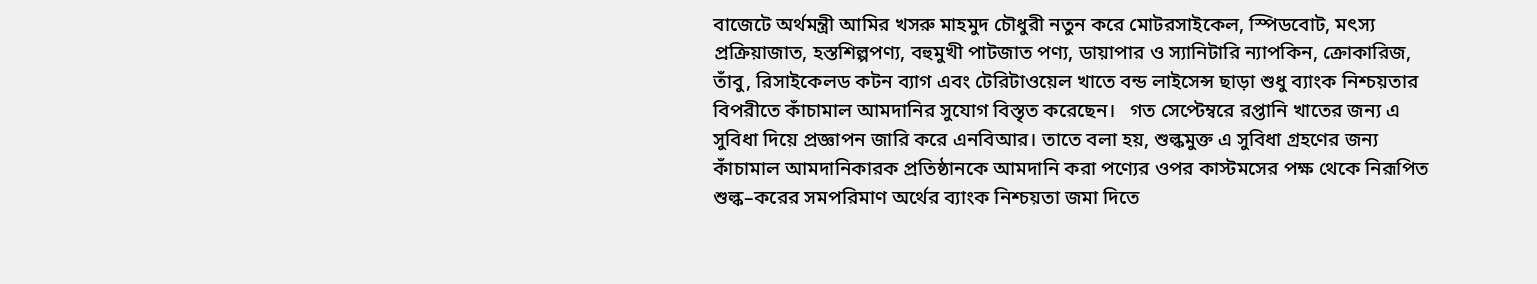বাজেটে অর্থমন্ত্রী আমির খসরু মাহমুদ চৌধুরী নতুন করে মোটরসাইকেল, স্পিডবোট, মৎস্য প্রক্রিয়াজাত, হস্তশিল্পপণ্য, বহুমুখী পাটজাত পণ্য, ডায়াপার ও স্যানিটারি ন্যাপকিন, ক্রোকারিজ, তাঁবু, রিসাইকেলড কটন ব্যাগ এবং টেরিটাওয়েল খাতে বন্ড লাইসেন্স ছাড়া শুধু ব্যাংক নিশ্চয়তার বিপরীতে কাঁচামাল আমদানির সুযোগ বিস্তৃত করেছেন।   গত সেপ্টেম্বরে রপ্তানি খাতের জন্য এ সুবিধা দিয়ে প্রজ্ঞাপন জারি করে এনবিআর। তাতে বলা হয়, শুল্কমুক্ত এ সুবিধা গ্রহণের জন্য কাঁচামাল আমদানিকারক প্রতিষ্ঠানকে আমদানি করা পণ্যের ওপর কাস্টমসের পক্ষ থেকে নিরূপিত শুল্ক–করের সমপরিমাণ অর্থের ব্যাংক নিশ্চয়তা জমা দিতে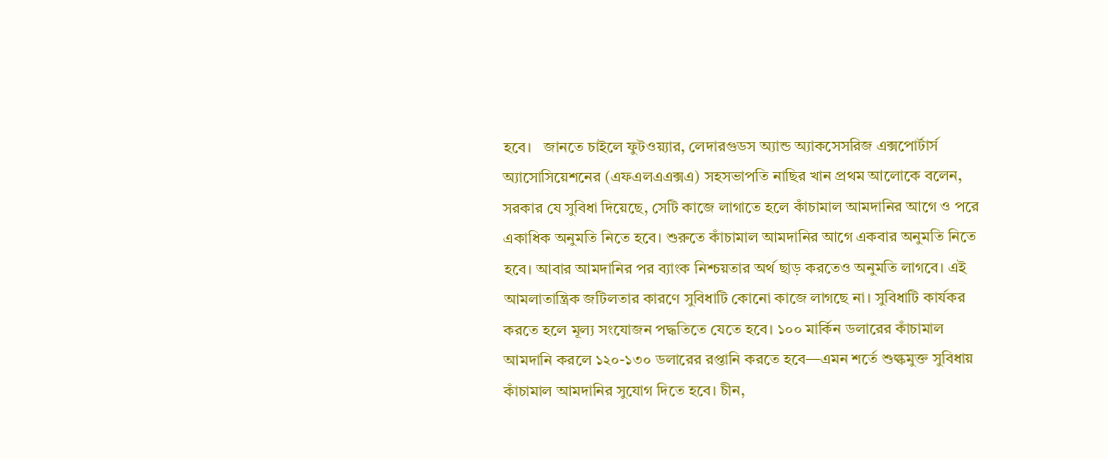হবে।   জানতে চাইলে ফুটওয়্যার, লেদারগুডস অ্যান্ড অ্যাকসেসরিজ এক্সপোর্টার্স অ্যাসোসিয়েশনের (এফএলএএক্সএ) সহসভাপতি নাছির খান প্রথম আলোকে বলেন, সরকার যে সুবিধা দিয়েছে, সেটি কাজে লাগাতে হলে কাঁচামাল আমদানির আগে ও পরে একাধিক অনুমতি নিতে হবে। শুরুতে কাঁচামাল আমদানির আগে একবার অনুমতি নিতে হবে। আবার আমদানির পর ব্যাংক নিশ্চয়তার অর্থ ছাড় করতেও অনুমতি লাগবে। এই আমলাতান্ত্রিক জটিলতার কারণে সুবিধাটি কোনো কাজে লাগছে না। সুবিধাটি কার্যকর করতে হলে মূল্য সংযোজন পদ্ধতিতে যেতে হবে। ১০০ মার্কিন ডলারের কাঁচামাল আমদানি করলে ১২০-১৩০ ডলারের রপ্তানি করতে হবে—এমন শর্তে শুল্কমুক্ত সুবিধায় কাঁচামাল আমদানির সুযোগ দিতে হবে। চীন,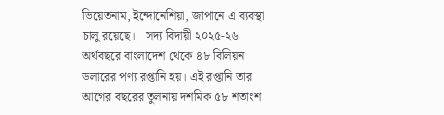ভিয়েতনাম, ইন্দোনেশিয়া, জাপানে এ ব্যবস্থা চালু রয়েছে।   সদ্য বিদায়ী ২০২৫-২৬ অর্থবছরে বাংলাদেশ থেকে ৪৮ বিলিয়ন ডলারের পণ্য রপ্তানি হয়। এই রপ্তানি তার আগের বছরের তুলনায় দশমিক ৫৮ শতাংশ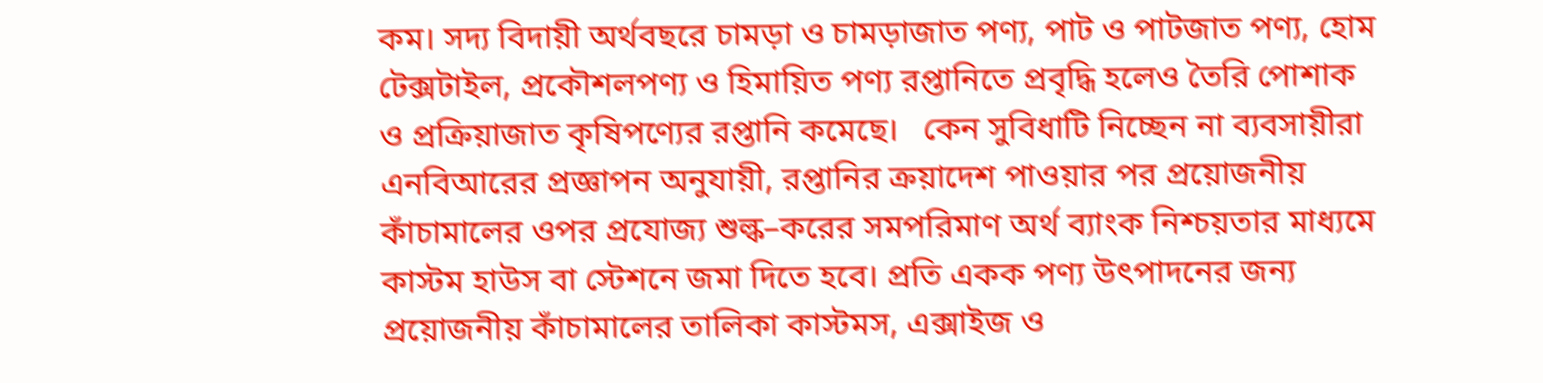কম। সদ্য বিদায়ী অর্থবছরে চামড়া ও চামড়াজাত পণ্য, পাট ও পাটজাত পণ্য, হোম টেক্সটাইল, প্রকৌশলপণ্য ও হিমায়িত পণ্য রপ্তানিতে প্রবৃদ্ধি হলেও তৈরি পোশাক ও প্রক্রিয়াজাত কৃষিপণ্যের রপ্তানি কমেছে।   কেন সুবিধাটি নিচ্ছেন না ব্যবসায়ীরা এনবিআরের প্রজ্ঞাপন অনুযায়ী, রপ্তানির ক্রয়াদেশ পাওয়ার পর প্রয়োজনীয় কাঁচামালের ওপর প্রযোজ্য শুল্ক–করের সমপরিমাণ অর্থ ব্যাংক নিশ্চয়তার মাধ্যমে কাস্টম হাউস বা স্টেশনে জমা দিতে হবে। প্রতি একক পণ্য উৎপাদনের জন্য প্রয়োজনীয় কাঁচামালের তালিকা কাস্টমস, এক্সাইজ ও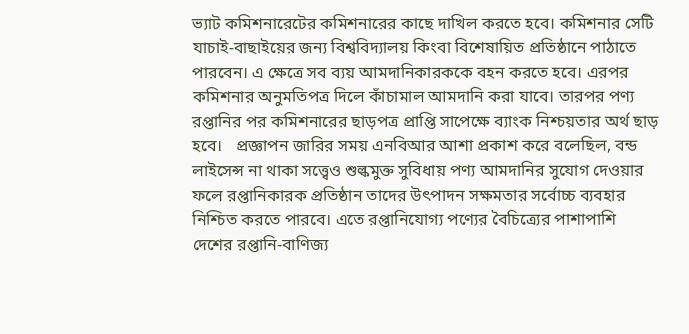ভ্যাট কমিশনারেটের কমিশনারের কাছে দাখিল করতে হবে। কমিশনার সেটি যাচাই-বাছাইয়ের জন্য বিশ্ববিদ্যালয় কিংবা বিশেষায়িত প্রতিষ্ঠানে পাঠাতে পারবেন। এ ক্ষেত্রে সব ব্যয় আমদানিকারককে বহন করতে হবে। এরপর কমিশনার অনুমতিপত্র দিলে কাঁচামাল আমদানি করা যাবে। তারপর পণ্য রপ্তানির পর কমিশনারের ছাড়পত্র প্রাপ্তি সাপেক্ষে ব্যাংক নিশ্চয়তার অর্থ ছাড় হবে।   প্রজ্ঞাপন জারির সময় এনবিআর আশা প্রকাশ করে বলেছিল, বন্ড লাইসেন্স না থাকা সত্ত্বেও শুল্কমুক্ত সুবিধায় পণ্য আমদানির সুযোগ দেওয়ার ফলে রপ্তানিকারক প্রতিষ্ঠান তাদের উৎপাদন সক্ষমতার সর্বোচ্চ ব্যবহার নিশ্চিত করতে পারবে। এতে রপ্তানিযোগ্য পণ্যের বৈচিত্র্যের পাশাপাশি দেশের রপ্তানি-বাণিজ্য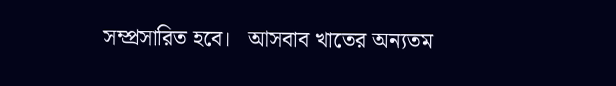সম্প্রসারিত হবে।   আসবাব খাতের অন্যতম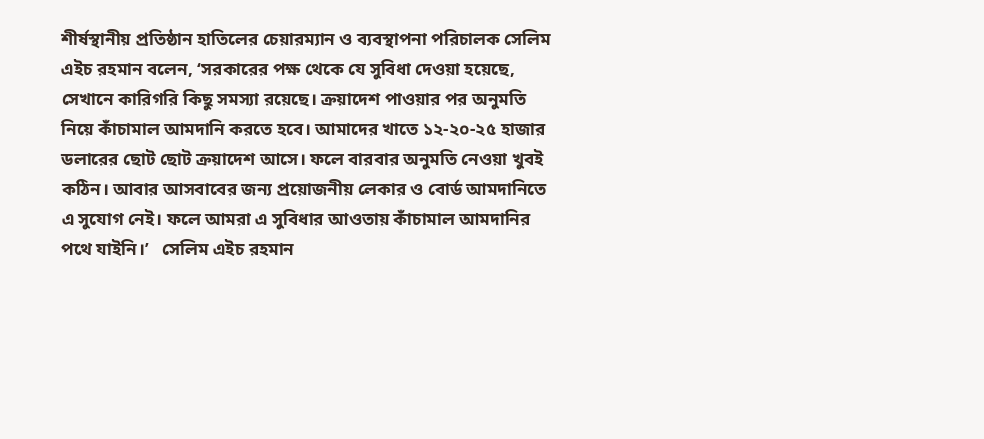শীর্ষস্থানীয় প্রতিষ্ঠান হাতিলের চেয়ারম্যান ও ব্যবস্থাপনা পরিচালক সেলিম এইচ রহমান বলেন, ‘সরকারের পক্ষ থেকে যে সুবিধা দেওয়া হয়েছে, সেখানে কারিগরি কিছু সমস্যা রয়েছে। ক্রয়াদেশ পাওয়ার পর অনুমতি নিয়ে কাঁচামাল আমদানি করতে হবে। আমাদের খাতে ১২-২০-২৫ হাজার ডলারের ছোট ছোট ক্রয়াদেশ আসে। ফলে বারবার অনুমতি নেওয়া খুবই কঠিন। আবার আসবাবের জন্য প্রয়োজনীয় লেকার ও বোর্ড আমদানিতে এ সুযোগ নেই। ফলে আমরা এ সুবিধার আওতায় কাঁচামাল আমদানির পথে যাইনি।’   সেলিম এইচ রহমান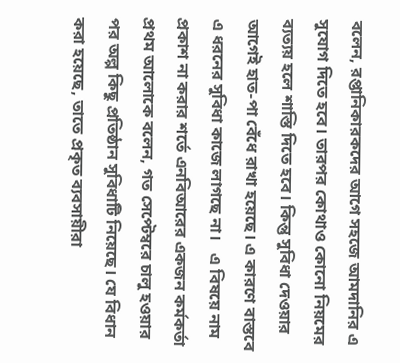বলেন, রপ্তানিকারকদের আগে সহজে আমদানির এ সুযোগ দিতে হবে। তারপর কোথাও কোনো নিয়মের ব্যত্যয় হলে শাস্তি দিতে হবে। কিন্তু সুবিধা দেওয়ার আগেই হাত-পা বেঁধে রাখা হয়েছে। এ কারণে বাস্তবে এ ধরনের সুবিধা কাজে লাগছে না।   এ বিষয়ে নাম প্রকাশ না করার শর্তে এনবিআরের একজন কর্মকর্তা প্রথম আলোকে বলেন, গত সেপ্টেম্বরে চালু হওয়ার পর অল্প কিছু প্রতিষ্ঠান সুবিধাটি নিয়েছে। যে বিধান করা হয়েছে, তাতে প্রকৃত ব্যবসায়ীরা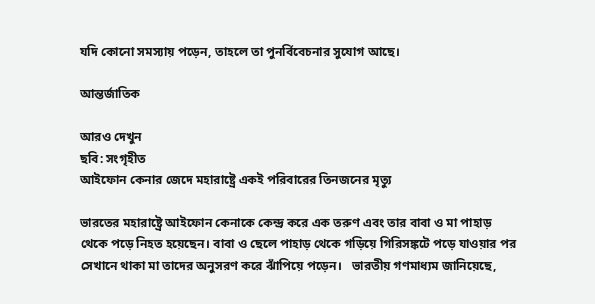যদি কোনো সমস্যায় পড়েন, তাহলে তা পুনর্বিবেচনার সুযোগ আছে।

আন্তর্জাতিক

আরও দেখুন
ছবি: সংগৃহীত
আইফোন কেনার জেদে মহারাষ্ট্রে একই পরিবারের তিনজনের মৃত্যু

ভারতের মহারাষ্ট্রে আইফোন কেনাকে কেন্দ্র করে এক তরুণ এবং তার বাবা ও মা পাহাড় থেকে পড়ে নিহত হয়েছেন। বাবা ও ছেলে পাহাড় থেকে গড়িয়ে গিরিসঙ্কটে পড়ে যাওয়ার পর সেখানে থাকা মা তাদের অনুসরণ করে ঝাঁপিয়ে পড়েন।   ভারতীয় গণমাধ্যম জানিয়েছে,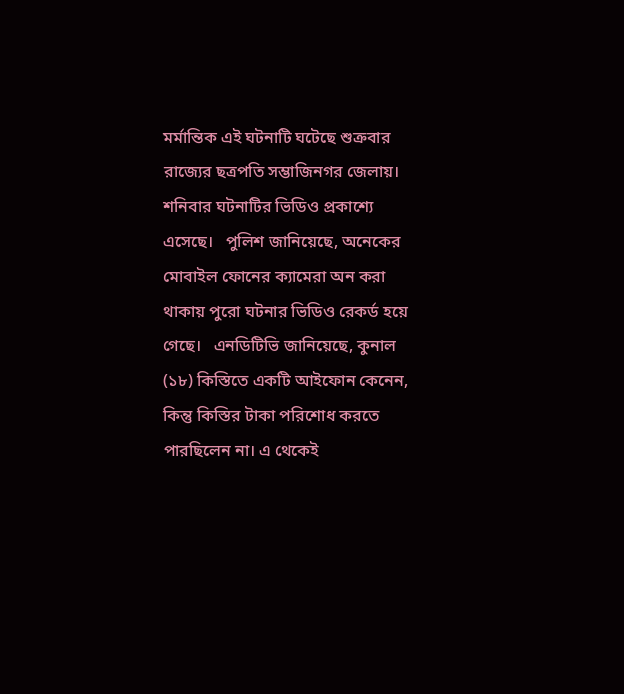মর্মান্তিক এই ঘটনাটি ঘটেছে শুক্রবার রাজ্যের ছত্রপতি সম্ভাজিনগর জেলায়। শনিবার ঘটনাটির ভিডিও প্রকাশ্যে এসেছে।   পুলিশ জানিয়েছে, অনেকের মোবাইল ফোনের ক্যামেরা অন করা থাকায় পুরো ঘটনার ভিডিও রেকর্ড হয়ে গেছে।   এনডিটিভি জানিয়েছে, কুনাল (১৮) কিস্তিতে একটি আইফোন কেনেন, কিন্তু কিস্তির টাকা পরিশোধ করতে পারছিলেন না। এ থেকেই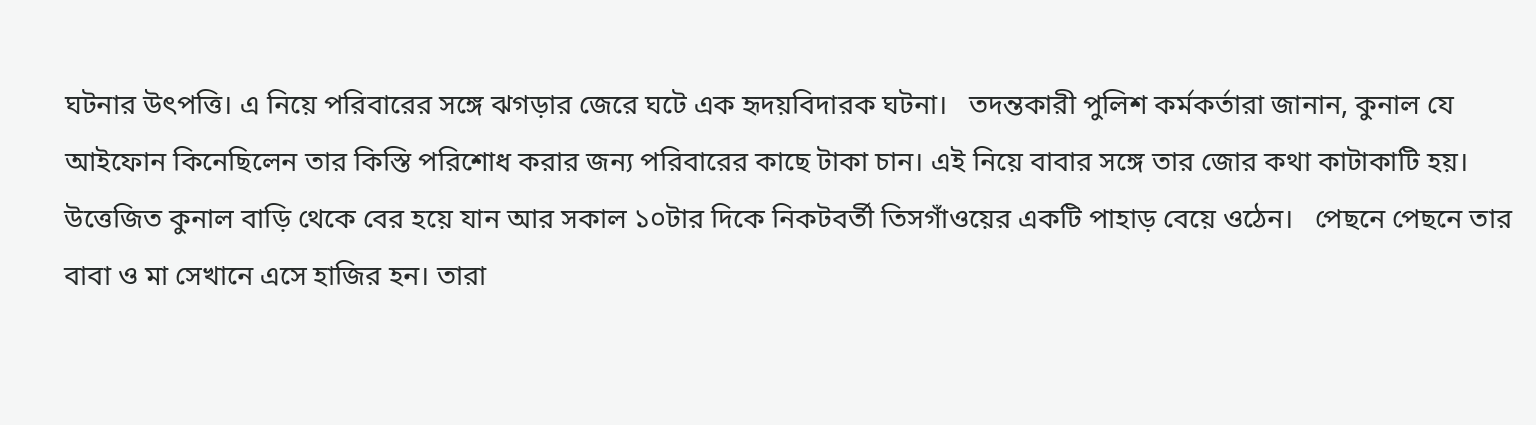ঘটনার উৎপত্তি। এ নিয়ে পরিবারের সঙ্গে ঝগড়ার জেরে ঘটে এক হৃদয়বিদারক ঘটনা।   তদন্তকারী পুলিশ কর্মকর্তারা জানান, কুনাল যে আইফোন কিনেছিলেন তার কিস্তি পরিশোধ করার জন্য পরিবারের কাছে টাকা চান। এই নিয়ে বাবার সঙ্গে তার জোর কথা কাটাকাটি হয়। উত্তেজিত কুনাল বাড়ি থেকে বের হয়ে যান আর সকাল ১০টার দিকে নিকটবর্তী তিসগাঁওয়ের একটি পাহাড় বেয়ে ওঠেন।   পেছনে পেছনে তার বাবা ও মা সেখানে এসে হাজির হন। তারা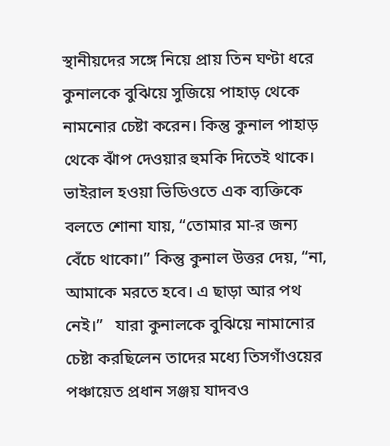স্থানীয়দের সঙ্গে নিয়ে প্রায় তিন ঘণ্টা ধরে কুনালকে বুঝিয়ে সুজিয়ে পাহাড় থেকে নামনোর চেষ্টা করেন। কিন্তু কুনাল পাহাড় থেকে ঝাঁপ দেওয়ার হুমকি দিতেই থাকে।   ভাইরাল হওয়া ভিডিওতে এক ব্যক্তিকে বলতে শোনা যায়, “তোমার মা-র জন্য বেঁচে থাকো।” কিন্তু কুনাল উত্তর দেয়, “না, আমাকে মরতে হবে। এ ছাড়া আর পথ নেই।”   যারা কুনালকে বুঝিয়ে নামানোর চেষ্টা করছিলেন তাদের মধ্যে তিসগাঁওয়ের পঞ্চায়েত প্রধান সঞ্জয় যাদবও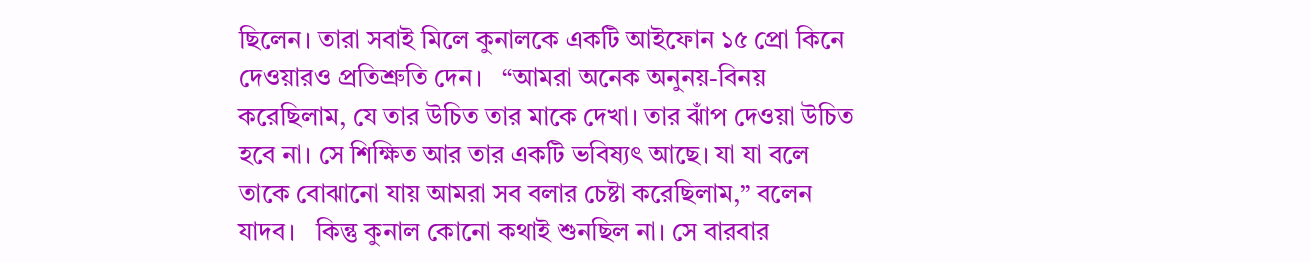ছিলেন। তারা সবাই মিলে কুনালকে একটি আইফোন ১৫ প্রো কিনে দেওয়ারও প্রতিশ্রুতি দেন।   “আমরা অনেক অনুনয়-বিনয় করেছিলাম, যে তার উচিত তার মাকে দেখা। তার ঝাঁপ দেওয়া উচিত হবে না। সে শিক্ষিত আর তার একটি ভবিষ্যৎ আছে। যা যা বলে তাকে বোঝানো যায় আমরা সব বলার চেষ্টা করেছিলাম,” বলেন যাদব।   কিন্তু কুনাল কোনো কথাই শুনছিল না। সে বারবার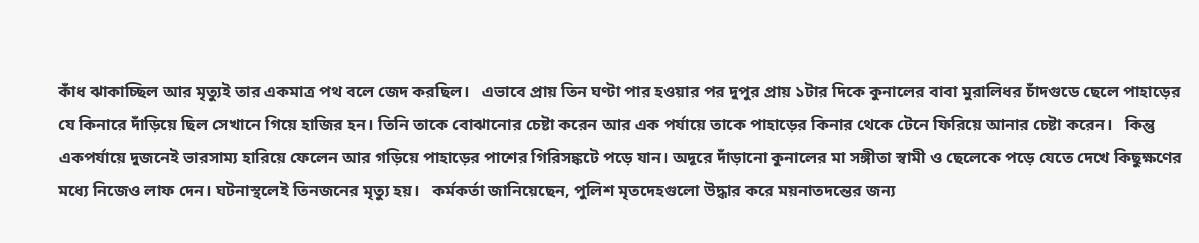কাঁধ ঝাকাচ্ছিল আর মৃত্যুই তার একমাত্র পথ বলে জেদ করছিল।   এভাবে প্রায় তিন ঘণ্টা পার হওয়ার পর দুপুর প্রায় ১টার দিকে কুনালের বাবা মুরালিধর চাঁদগুডে ছেলে পাহাড়ের যে কিনারে দাঁড়িয়ে ছিল সেখানে গিয়ে হাজির হন। তিনি তাকে বোঝানোর চেষ্টা করেন আর এক পর্যায়ে তাকে পাহাড়ের কিনার থেকে টেনে ফিরিয়ে আনার চেষ্টা করেন।   কিন্তু একপর্যায়ে দুজনেই ভারসাম্য হারিয়ে ফেলেন আর গড়িয়ে পাহাড়ের পাশের গিরিসঙ্কটে পড়ে যান। অদূরে দাঁড়ানো কুনালের মা সঙ্গীতা স্বামী ও ছেলেকে পড়ে যেতে দেখে কিছুক্ষণের মধ্যে নিজেও লাফ দেন। ঘটনাস্থলেই তিনজনের মৃত্যু হয়।   কর্মকর্তা জানিয়েছেন, পুলিশ মৃতদেহগুলো উদ্ধার করে ময়নাতদন্তের জন্য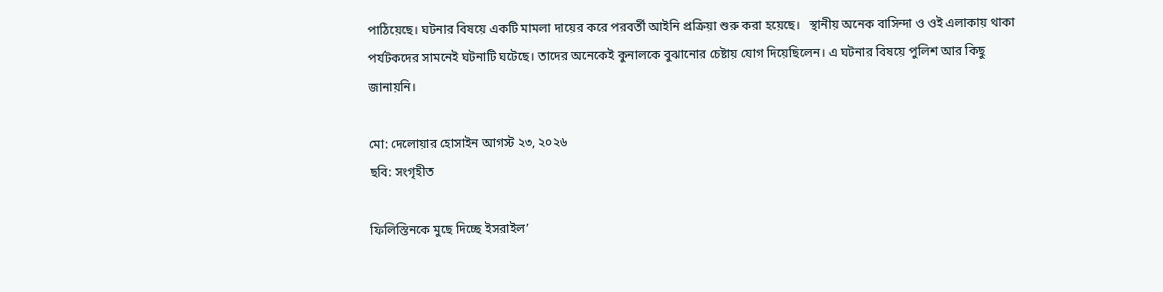পাঠিয়েছে। ঘটনার বিষয়ে একটি মামলা দায়ের করে পরবর্তী আইনি প্রক্রিয়া শুরু করা হয়েছে।   স্থানীয় অনেক বাসিন্দা ও ওই এলাকায় থাকা পর্যটকদের সামনেই ঘটনাটি ঘটেছে। তাদের অনেকেই কুনালকে বুঝানোর চেষ্টায় যোগ দিয়েছিলেন। এ ঘটনার বিষয়ে পুলিশ আর কিছু জানায়নি।

মো: দেলোয়ার হোসাইন আগস্ট ২৩, ২০২৬
ছবি: সংগৃহীত

ফিলিস্তিনকে মুছে দিচ্ছে ইসরাইল’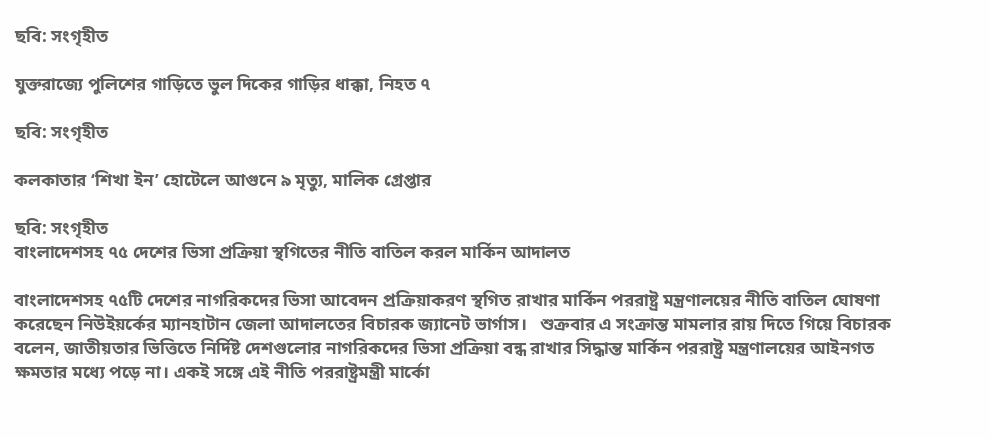ছবি: সংগৃহীত

যুক্তরাজ্যে পুলিশের গাড়িতে ভুল দিকের গাড়ির ধাক্কা, নিহত ৭

ছবি: সংগৃহীত

কলকাতার ‘শিখা ইন’ হোটেলে আগুনে ৯ মৃত্যু, মালিক গ্রেপ্তার

ছবি: সংগৃহীত
বাংলাদেশসহ ৭৫ দেশের ভিসা প্রক্রিয়া স্থগিতের নীতি বাতিল করল মার্কিন আদালত

বাংলাদেশসহ ৭৫টি দেশের নাগরিকদের ভিসা আবেদন প্রক্রিয়াকরণ স্থগিত রাখার মার্কিন পররাষ্ট্র মন্ত্রণালয়ের নীতি বাতিল ঘোষণা করেছেন নিউইয়র্কের ম্যানহাটান জেলা আদালতের বিচারক জ্যানেট ভার্গাস।   শুক্রবার এ সংক্রান্ত মামলার রায় দিতে গিয়ে বিচারক বলেন, জাতীয়তার ভিত্তিতে নির্দিষ্ট দেশগুলোর নাগরিকদের ভিসা প্রক্রিয়া বন্ধ রাখার সিদ্ধান্ত মার্কিন পররাষ্ট্র মন্ত্রণালয়ের আইনগত ক্ষমতার মধ্যে পড়ে না। একই সঙ্গে এই নীতি পররাষ্ট্রমন্ত্রী মার্কো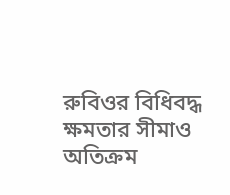রুবিওর বিধিবদ্ধ ক্ষমতার সীমাও অতিক্রম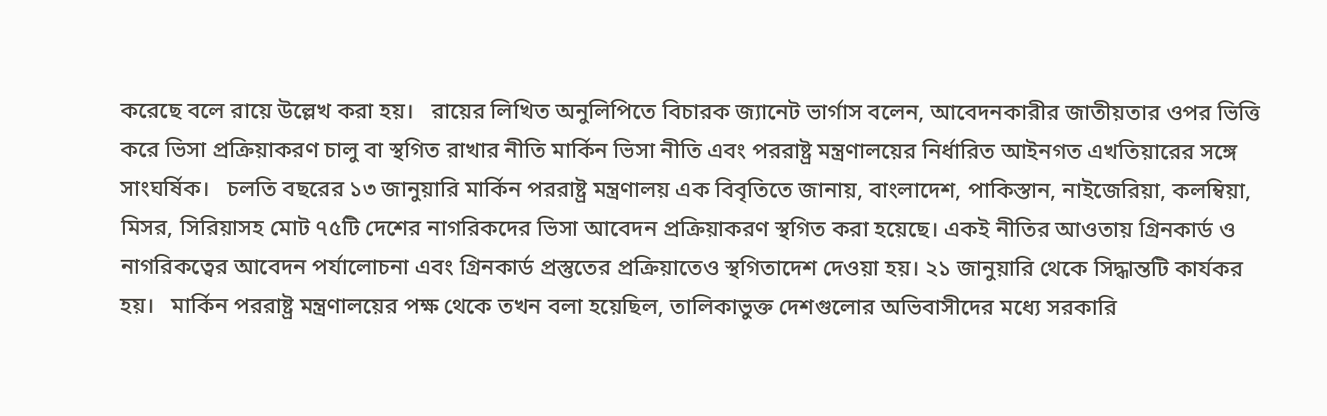করেছে বলে রায়ে উল্লেখ করা হয়।   রায়ের লিখিত অনুলিপিতে বিচারক জ্যানেট ভার্গাস বলেন, আবেদনকারীর জাতীয়তার ওপর ভিত্তি করে ভিসা প্রক্রিয়াকরণ চালু বা স্থগিত রাখার নীতি মার্কিন ভিসা নীতি এবং পররাষ্ট্র মন্ত্রণালয়ের নির্ধারিত আইনগত এখতিয়ারের সঙ্গে সাংঘর্ষিক।   চলতি বছরের ১৩ জানুয়ারি মার্কিন পররাষ্ট্র মন্ত্রণালয় এক বিবৃতিতে জানায়, বাংলাদেশ, পাকিস্তান, নাইজেরিয়া, কলম্বিয়া, মিসর, সিরিয়াসহ মোট ৭৫টি দেশের নাগরিকদের ভিসা আবেদন প্রক্রিয়াকরণ স্থগিত করা হয়েছে। একই নীতির আওতায় গ্রিনকার্ড ও নাগরিকত্বের আবেদন পর্যালোচনা এবং গ্রিনকার্ড প্রস্তুতের প্রক্রিয়াতেও স্থগিতাদেশ দেওয়া হয়। ২১ জানুয়ারি থেকে সিদ্ধান্তটি কার্যকর হয়।   মার্কিন পররাষ্ট্র মন্ত্রণালয়ের পক্ষ থেকে তখন বলা হয়েছিল, তালিকাভুক্ত দেশগুলোর অভিবাসীদের মধ্যে সরকারি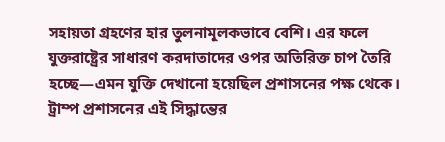সহায়তা গ্রহণের হার তুলনামূলকভাবে বেশি। এর ফলে যুক্তরাষ্ট্রের সাধারণ করদাতাদের ওপর অতিরিক্ত চাপ তৈরি হচ্ছে—এমন যুক্তি দেখানো হয়েছিল প্রশাসনের পক্ষ থেকে।   ট্রাম্প প্রশাসনের এই সিদ্ধান্তের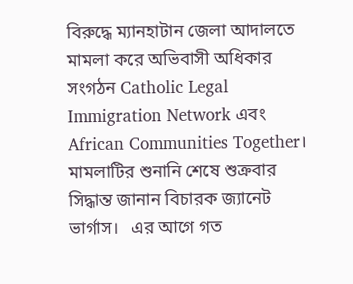বিরুদ্ধে ম্যানহাটান জেলা আদালতে মামলা করে অভিবাসী অধিকার সংগঠন Catholic Legal Immigration Network এবং African Communities Together। মামলাটির শুনানি শেষে শুক্রবার সিদ্ধান্ত জানান বিচারক জ্যানেট ভার্গাস।   এর আগে গত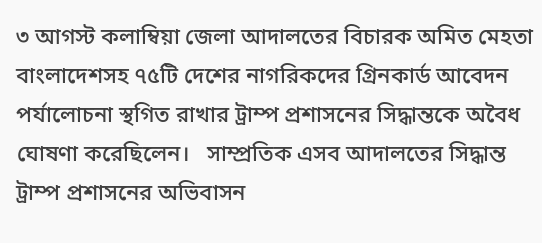৩ আগস্ট কলাম্বিয়া জেলা আদালতের বিচারক অমিত মেহতা বাংলাদেশসহ ৭৫টি দেশের নাগরিকদের গ্রিনকার্ড আবেদন পর্যালোচনা স্থগিত রাখার ট্রাম্প প্রশাসনের সিদ্ধান্তকে অবৈধ ঘোষণা করেছিলেন।   সাম্প্রতিক এসব আদালতের সিদ্ধান্ত ট্রাম্প প্রশাসনের অভিবাসন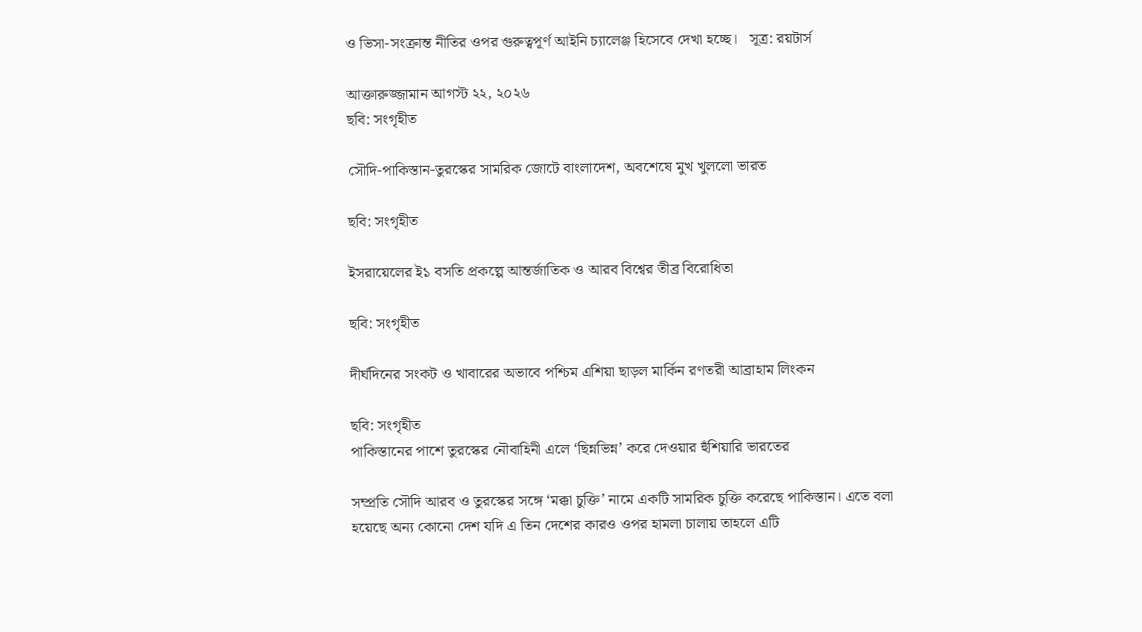ও ভিসা-সংক্রান্ত নীতির ওপর গুরুত্বপূর্ণ আইনি চ্যালেঞ্জ হিসেবে দেখা হচ্ছে।   সূত্র: রয়টার্স

আক্তারুজ্জামান আগস্ট ২২, ২০২৬
ছবি: সংগৃহীত

সৌদি-পাকিস্তান-তুরস্কের সামরিক জোটে বাংলাদেশ, অবশেষে মুখ খুললো ভারত

ছবি: সংগৃহীত

ইসরায়েলের ই১ বসতি প্রকল্পে আন্তর্জাতিক ও আরব বিশ্বের তীব্র বিরোধিতা

ছবি: সংগৃহীত

দীর্ঘদিনের সংকট ও খাবারের অভাবে পশ্চিম এশিয়া ছাড়ল মার্কিন রণতরী আব্রাহাম লিংকন

ছবি: সংগৃহীত
পাকিস্তানের পাশে তুরস্কের নৌবাহিনী এলে ‘ছিন্নভিন্ন’ করে দেওয়ার হুঁশিয়ারি ভারতের

সম্প্রতি সৌদি আরব ও তুরস্কের সঙ্গে ‘মক্কা চুক্তি’ নামে একটি সামরিক চুক্তি করেছে পাকিস্তান। এতে বলা হয়েছে অন্য কোনো দেশ যদি এ তিন দেশের কারও ওপর হামলা চালায় তাহলে এটি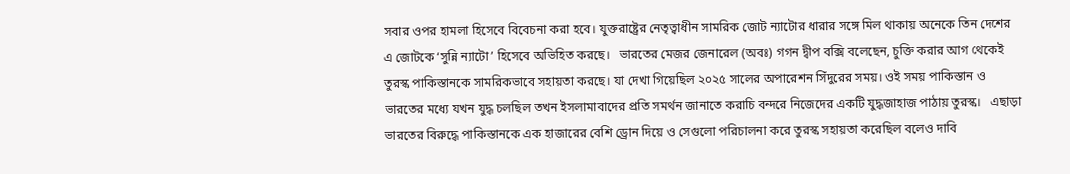সবার ওপর হামলা হিসেবে বিবেচনা করা হবে। যুক্তরাষ্ট্রের নেতৃত্বাধীন সামরিক জোট ন্যাটোর ধারার সঙ্গে মিল থাকায় অনেকে তিন দেশের এ জোটকে ‘সুন্নি ন্যাটো’ হিসেবে অভিহিত করছে।   ভারতের মেজর জেনারেল (অবঃ) গগন দ্বীপ বক্সি বলেছেন, চুক্তি করার আগ থেকেই তুরস্ক পাকিস্তানকে সামরিকভাবে সহায়তা করছে। যা দেখা গিয়েছিল ২০২৫ সালের অপারেশন সিঁদুরের সময়। ওই সময় পাকিস্তান ও ভারতের মধ্যে যখন যুদ্ধ চলছিল তখন ইসলামাবাদের প্রতি সমর্থন জানাতে করাচি বন্দরে নিজেদের একটি যুদ্ধজাহাজ পাঠায় তুরস্ক।   এছাড়া ভারতের বিরুদ্ধে পাকিস্তানকে এক হাজারের বেশি ড্রোন দিয়ে ও সেগুলো পরিচালনা করে তুরস্ক সহায়তা করেছিল বলেও দাবি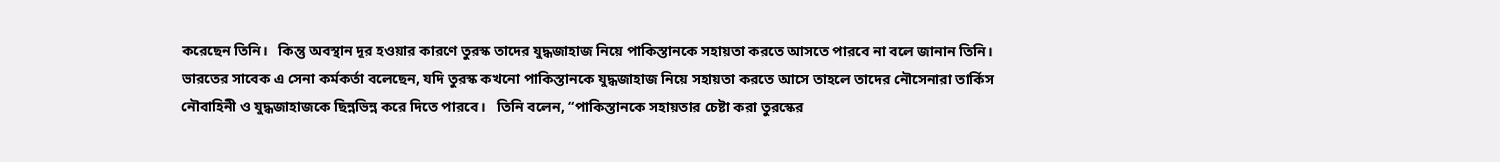করেছেন তিনি।   কিন্তু অবস্থান দূর হওয়ার কারণে তুরস্ক তাদের যুদ্ধজাহাজ নিয়ে পাকিস্তানকে সহায়তা করতে আসতে পারবে না বলে জানান তিনি। ভারতের সাবেক এ সেনা কর্মকর্তা বলেছেন, যদি তুরস্ক কখনো পাকিস্তানকে যুদ্ধজাহাজ নিয়ে সহায়তা করতে আসে তাহলে তাদের নৌসেনারা তার্কিস নৌবাহিনী ও যুদ্ধজাহাজকে ছিন্নভিন্ন করে দিতে পারবে।   তিনি বলেন, “পাকিস্তানকে সহায়তার চেষ্টা করা তুরস্কের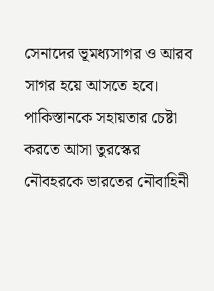সেনাদের ভূমধ্যসাগর ও আরব সাগর হয়ে আসতে হবে। পাকিস্তানকে সহায়তার চেষ্টা করতে আসা তুরস্কের নৌবহরকে ভারতের নৌবাহিনী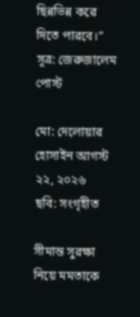ছিন্নভিন্ন করে দিতে পারবে।”   সূত্র: জেরুজালেম পোস্ট

মো: দেলোয়ার হোসাইন আগস্ট ২২, ২০২৬
ছবি: সংগৃহীত

সীমান্ত সুরক্ষা নিয়ে মমতাকে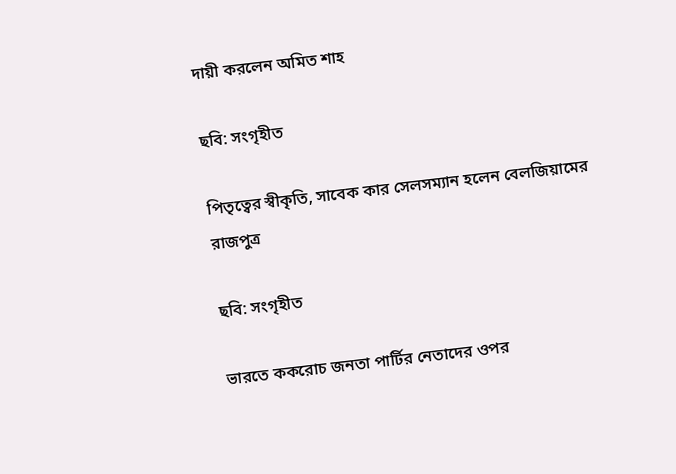দায়ী করলেন অমিত শাহ

ছবি: সংগৃহীত

পিতৃত্বের স্বীকৃতি, সাবেক কার সেলসম্যান হলেন বেলজিয়ামের রাজপুত্র

ছবি: সংগৃহীত

ভারতে ককরোচ জনতা পার্টির নেতাদের ওপর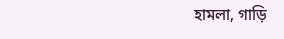হামলা, গাড়ি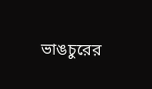ভাঙচুরের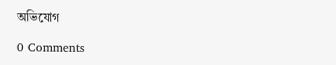অভিযোগ

0 Comments